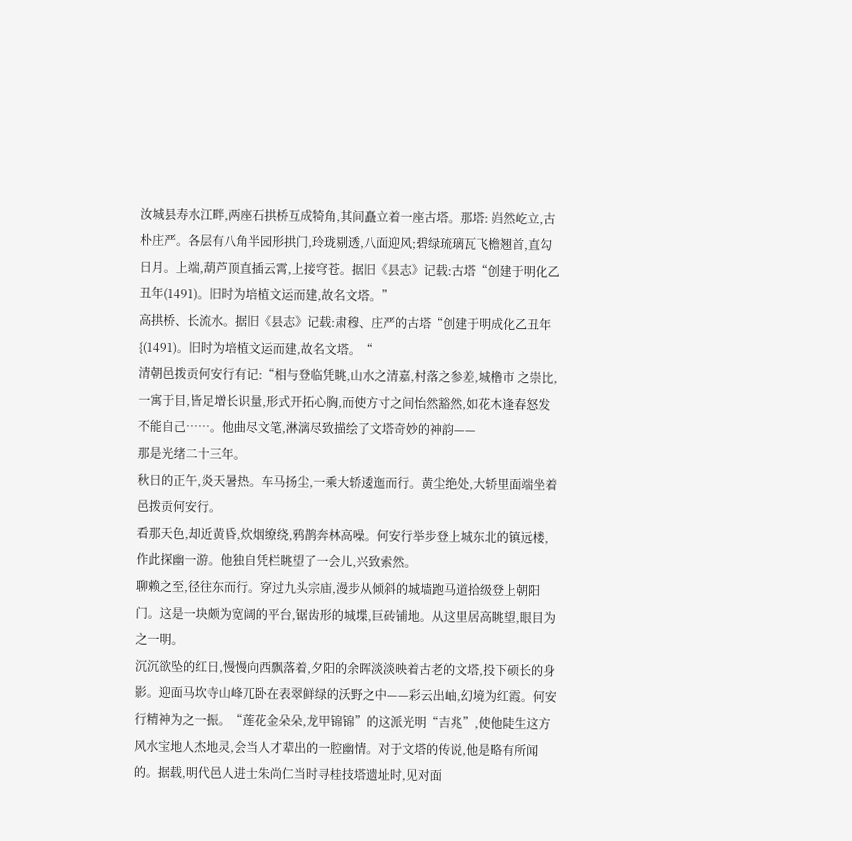汝城县寿水江畔,两座石拱桥互成犄角,其间矗立着一座古塔。那塔: 岿然屹立,古朴庄严。各层有八角半园形拱门,玲珑剔透,八面迎风;碧绿琉璃瓦飞檐翘首,直勾日月。上端,葫芦顶直插云霄,上接穹苍。据旧《县志》记载:古塔“创建于明化乙丑年(1491)。旧时为培植文运而建,故名文塔。”
高拱桥、长流水。据旧《县志》记载:肃穆、庄严的古塔“创建于明成化乙丑年{(1491)。旧时为培植文运而建,故名文塔。“
清朝邑拨贡何安行有记:“相与登临凭眺,山水之清嘉,村落之参差,城橹市 之崇比,一寓于目,皆足增长识量,形式开拓心胸,而使方寸之间怡然豁然,如花木逢春怒发不能自己……。他曲尽文笔,淋漓尽致描绘了文塔奇妙的神韵——
那是光绪二十三年。
秋日的正午,炎天暑热。车马扬尘,一乘大轿逶迤而行。黄尘绝处,大轿里面端坐着邑拨贡何安行。
看那天色,却近黄昏,炊烟缭绕,鸦鹊奔林高噪。何安行举步登上城东北的镇远楼,作此探幽一游。他独自凭栏眺望了一会儿,兴致索然。
聊赖之至,径往东而行。穿过九头宗庙,漫步从倾斜的城墙跑马道拾级登上朝阳门。这是一块颇为宽阔的平台,锯齿形的城堞,巨砖铺地。从这里居高眺望,眼目为之一明。
沉沉欲坠的红日,慢慢向西飘落着,夕阳的余晖淡淡映着古老的文塔,投下硕长的身影。迎面马坎寺山峰兀卧在表翠鲜绿的沃野之中——彩云出岫,幻境为红霞。何安行精神为之一振。“莲花金朵朵,龙甲锦锦”的这派光明“吉兆”,使他陡生这方风水宝地人杰地灵,会当人才辈出的一腔幽情。对于文塔的传说,他是略有所闻的。据载,明代邑人进士朱尚仁当时寻桂技塔遗址时,见对面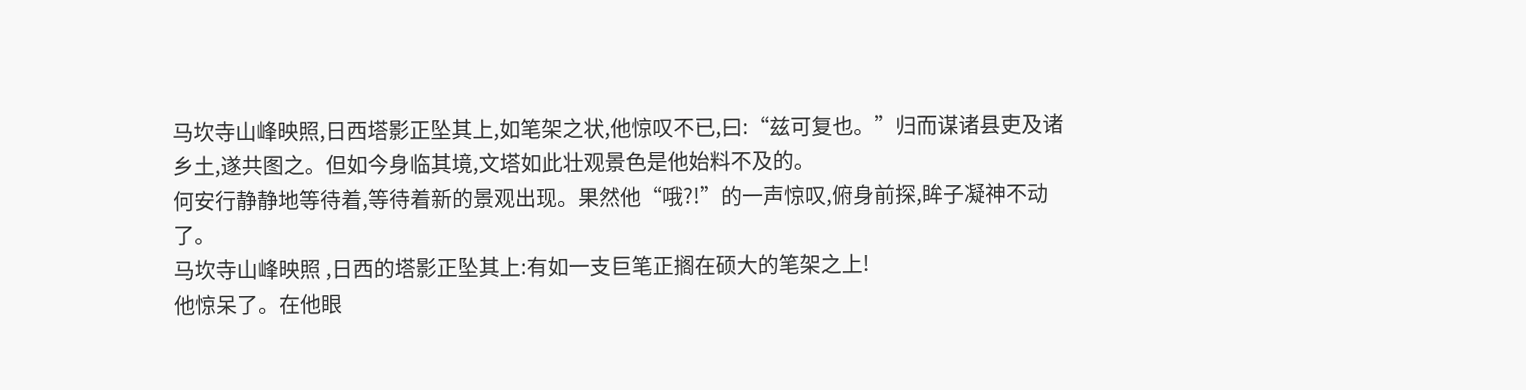马坎寺山峰映照,日西塔影正坠其上,如笔架之状,他惊叹不已,曰:“兹可复也。”归而谋诸县吏及诸乡土,遂共图之。但如今身临其境,文塔如此壮观景色是他始料不及的。
何安行静静地等待着,等待着新的景观出现。果然他“哦?!”的一声惊叹,俯身前探,眸子凝神不动了。
马坎寺山峰映照 ,日西的塔影正坠其上:有如一支巨笔正搁在硕大的笔架之上!
他惊呆了。在他眼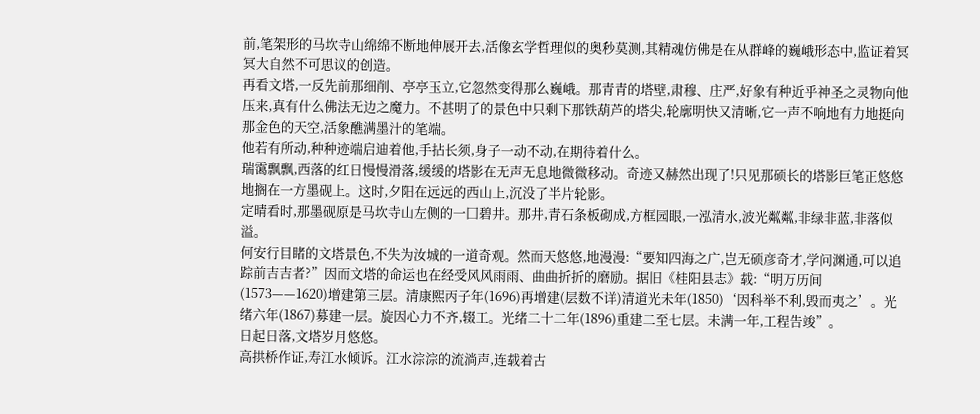前,笔架形的马坎寺山绵绵不断地伸展开去,活像玄学哲理似的奥秒莫测,其精魂仿佛是在从群峰的巍峨形态中,监证着冥冥大自然不可思议的创造。
再看文塔,一反先前那细削、亭亭玉立,它忽然变得那么巍峨。那青青的塔壁,肃穆、庄严,好象有种近乎神圣之灵物向他压来,真有什么佛法无边之魔力。不甚明了的景色中只剩下那铁葫芦的塔尖,轮廓明快又清晰,它一声不响地有力地挺向那金色的天空,活象醮满墨汁的笔端。
他若有所动,种种迹端启迪着他,手拈长须,身子一动不动,在期待着什么。
瑞霭飘飘,西落的红日慢慢滑落,缓缓的塔影在无声无息地微微移动。奇迹又赫然出现了!只见那硕长的塔影巨笔正悠悠地搁在一方墨砚上。这时,夕阳在远远的西山上,沉没了半片轮影。
定晴看时,那墨砚原是马坎寺山左侧的一囗碧井。那井,青石条板砌成,方框园眼,一泓清水,波光粼粼,非绿非蓝,非落似溢。
何安行目睹的文塔景色,不失为汝城的一道奇观。然而天悠悠,地漫漫:“要知四海之广,岂无硕彦奇才,学问渊通,可以追踪前吉吉者?”因而文塔的命运也在经受风风雨雨、曲曲折折的磨励。据旧《桂阳县志》载:“明万历间(1573——1620)增建第三层。清康熙丙子年(1696)再增建(层数不详)清道光未年(1850)‘因科举不利,毁而夷之’。光绪六年(1867)募建一层。旋因心力不齐,辍工。光绪二十二年(1896)重建二至七层。未满一年,工程告竣”。
日起日落,文塔岁月悠悠。
高拱桥作证,寿江水倾诉。江水淙淙的流淌声,连载着古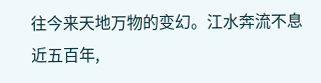往今来天地万物的变幻。江水奔流不息近五百年,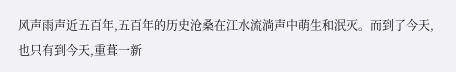风声雨声近五百年,五百年的历史沧桑在江水流淌声中萌生和泯灭。而到了今天,也只有到今天,重葺一新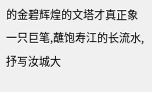的金碧辉煌的文塔才真正象一只巨笔,蘸饱寿江的长流水,抒写汝城大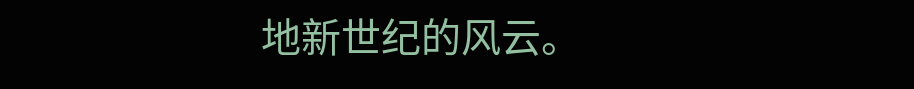地新世纪的风云。